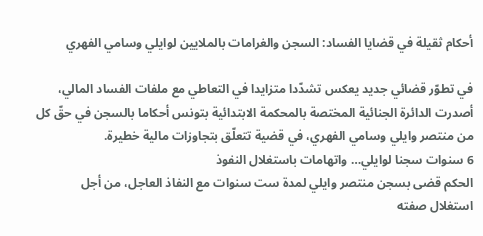أحكام ثقيلة في قضايا الفساد: السجن والغرامات بالملايين لوايلي وسامي الفهري

في تطوّر قضائي جديد يعكس تشدّدا متزايدا في التعاطي مع ملفات الفساد المالي، أصدرت الدائرة الجنائية المختصة بالمحكمة الابتدائية بتونس أحكاما بالسجن في حقّ كل من منتصر وايلي وسامي الفهري، في قضية تتعلّق بتجاوزات مالية خطيرة.
6 سنوات سجنا لوايلي… واتهامات باستغلال النفوذ
الحكم قضى بسجن منتصر وايلي لمدة ست سنوات مع النفاذ العاجل، من أجل استغلال صفته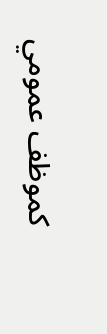كموظف عمومي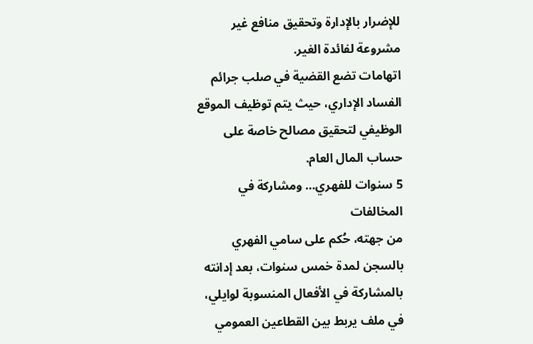للإضرار بالإدارة وتحقيق منافع غير مشروعة لفائدة الغير.
اتهامات تضع القضية في صلب جرائم الفساد الإداري، حيث يتم توظيف الموقع الوظيفي لتحقيق مصالح خاصة على حساب المال العام.
5 سنوات للفهري… ومشاركة في المخالفات
من جهته، حُكم على سامي الفهري بالسجن لمدة خمس سنوات، بعد إدانته بالمشاركة في الأفعال المنسوبة لوايلي، في ملف يربط بين القطاعين العمومي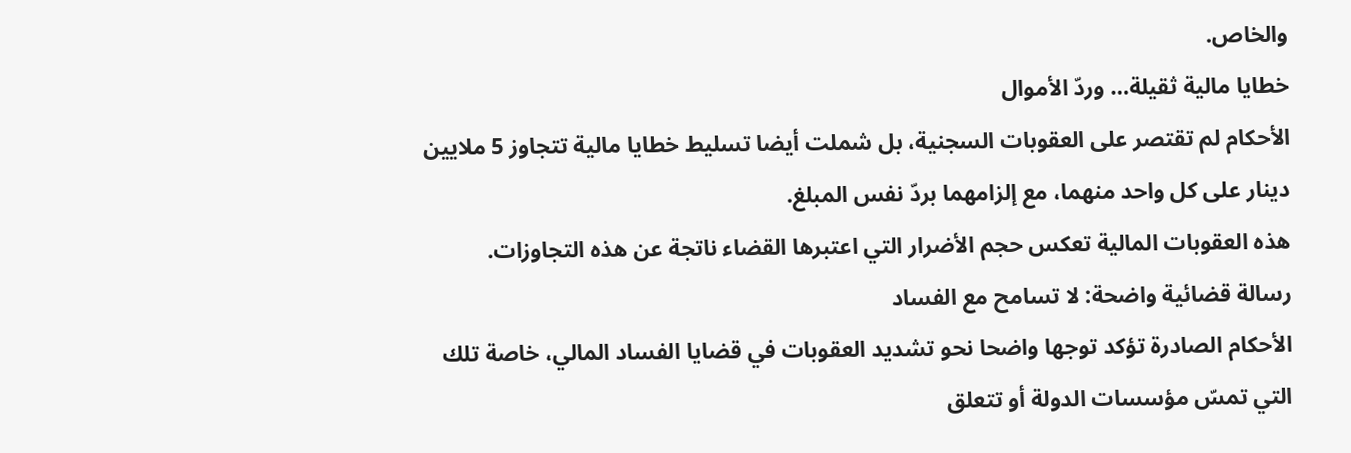والخاص.
خطايا مالية ثقيلة… وردّ الأموال
الأحكام لم تقتصر على العقوبات السجنية، بل شملت أيضا تسليط خطايا مالية تتجاوز 5 ملايين دينار على كل واحد منهما، مع إلزامهما بردّ نفس المبلغ.
هذه العقوبات المالية تعكس حجم الأضرار التي اعتبرها القضاء ناتجة عن هذه التجاوزات.
رسالة قضائية واضحة: لا تسامح مع الفساد
الأحكام الصادرة تؤكد توجها واضحا نحو تشديد العقوبات في قضايا الفساد المالي، خاصة تلك التي تمسّ مؤسسات الدولة أو تتعلق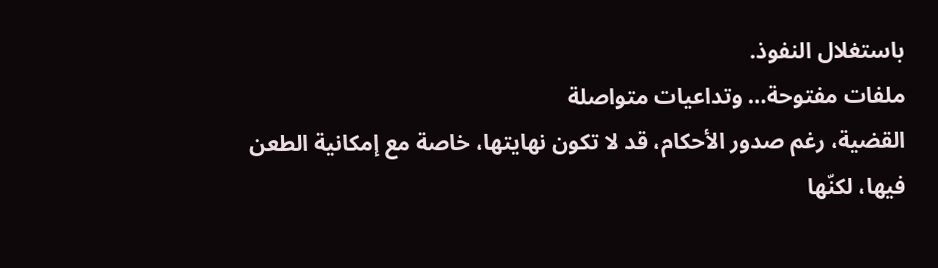باستغلال النفوذ.
ملفات مفتوحة… وتداعيات متواصلة
القضية، رغم صدور الأحكام، قد لا تكون نهايتها، خاصة مع إمكانية الطعن فيها، لكنّها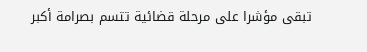تبقى مؤشرا على مرحلة قضائية تتسم بصرامة أكبر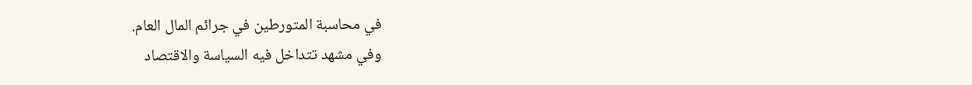في محاسبة المتورطين في جرائم المال العام.
وفي مشهد تتداخل فيه السياسة والاقتصاد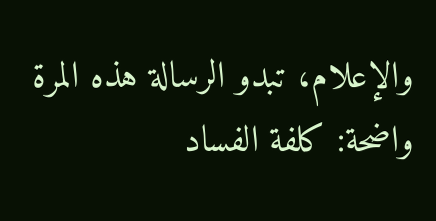والإعلام، تبدو الرسالة هذه المرة واضحة: كلفة الفساد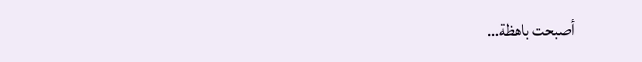أصبحت باهظة…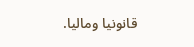قانونيا وماليا.